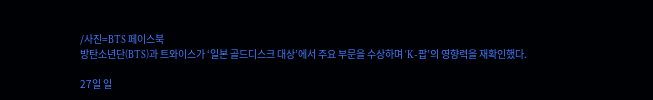/사진=BTS 페이스북
방탄소년단(BTS)과 트와이스가 ‘일본 골드디스크 대상’에서 주요 부문을 수상하며 ‘K-팝’의 영향력을 재확인했다.

27일 일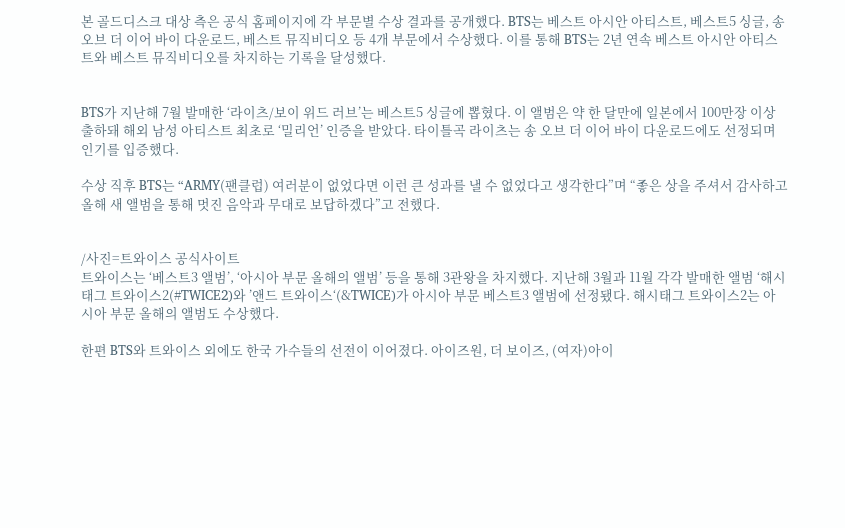본 골드디스크 대상 측은 공식 홈페이지에 각 부문별 수상 결과를 공개했다. BTS는 베스트 아시안 아티스트, 베스트5 싱글, 송 오브 더 이어 바이 다운로드, 베스트 뮤직비디오 등 4개 부문에서 수상했다. 이를 통해 BTS는 2년 연속 베스트 아시안 아티스트와 베스트 뮤직비디오를 차지하는 기록을 달성했다.


BTS가 지난해 7월 발매한 ‘라이츠/보이 위드 러브’는 베스트5 싱글에 뽑혔다. 이 앨범은 약 한 달만에 일본에서 100만장 이상 출하돼 해외 남성 아티스트 최초로 ‘밀리언’ 인증을 받았다. 타이틀곡 라이츠는 송 오브 더 이어 바이 다운로드에도 선정되며 인기를 입증했다.

수상 직후 BTS는 “ARMY(팬클럽) 여러분이 없었다면 이런 큰 성과를 낼 수 없었다고 생각한다”며 “좋은 상을 주셔서 감사하고 올해 새 앨범을 통해 멋진 음악과 무대로 보답하겠다”고 전했다.


/사진=트와이스 공식사이트
트와이스는 ‘베스트3 앨범’, ‘아시아 부문 올해의 앨범’ 등을 통해 3관왕을 차지했다. 지난해 3월과 11월 각각 발매한 앨범 ‘해시태그 트와이스2(#TWICE2)와 ’앤드 트와이스‘(&TWICE)가 아시아 부문 베스트3 앨범에 선정됐다. 해시태그 트와이스2는 아시아 부문 올해의 앨범도 수상했다.

한편 BTS와 트와이스 외에도 한국 가수들의 선전이 이어졌다. 아이즈원, 더 보이즈, (여자)아이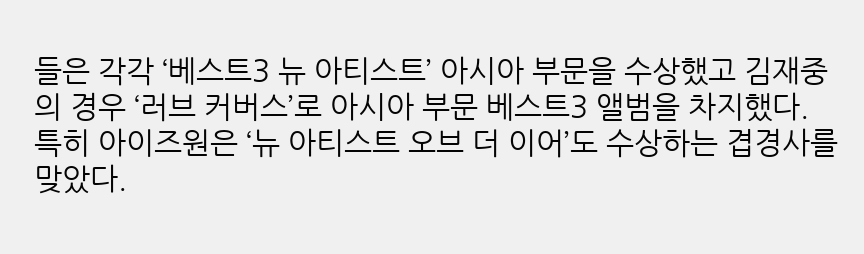들은 각각 ‘베스트3 뉴 아티스트’ 아시아 부문을 수상했고 김재중의 경우 ‘러브 커버스’로 아시아 부문 베스트3 앨범을 차지했다. 특히 아이즈원은 ‘뉴 아티스트 오브 더 이어’도 수상하는 겹경사를 맞았다.